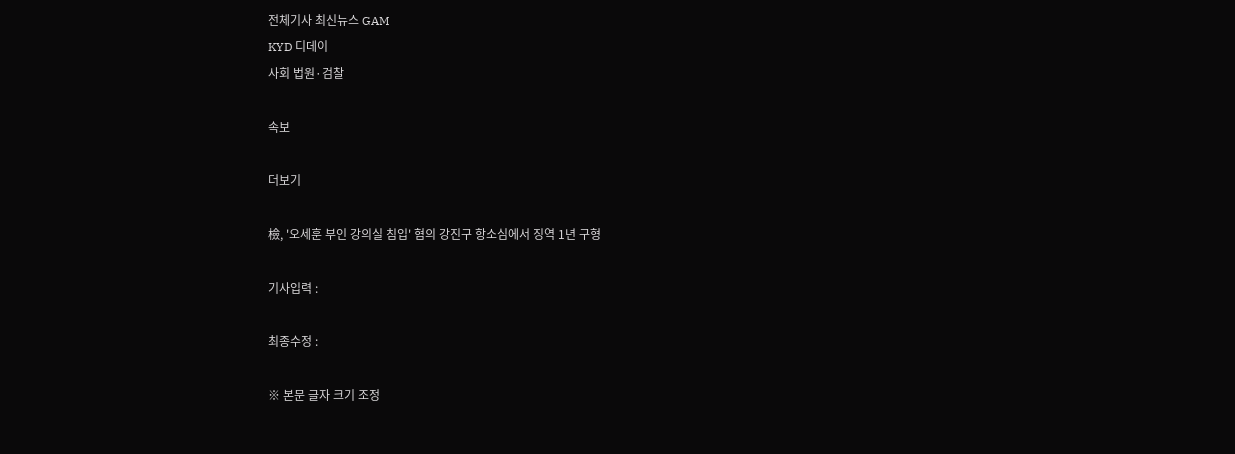전체기사 최신뉴스 GAM
KYD 디데이
사회 법원·검찰

속보

더보기

檢, '오세훈 부인 강의실 침입' 혐의 강진구 항소심에서 징역 1년 구형

기사입력 :

최종수정 :

※ 본문 글자 크기 조정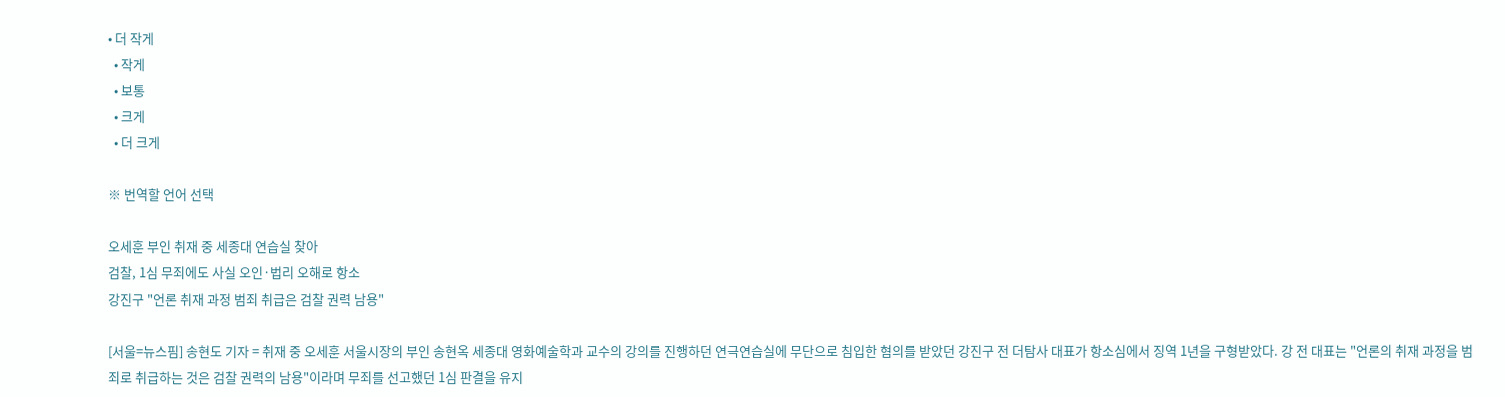• 더 작게
  • 작게
  • 보통
  • 크게
  • 더 크게

※ 번역할 언어 선택

오세훈 부인 취재 중 세종대 연습실 찾아
검찰, 1심 무죄에도 사실 오인·법리 오해로 항소
강진구 "언론 취재 과정 범죄 취급은 검찰 권력 남용"

[서울=뉴스핌] 송현도 기자 = 취재 중 오세훈 서울시장의 부인 송현옥 세종대 영화예술학과 교수의 강의를 진행하던 연극연습실에 무단으로 침입한 혐의를 받았던 강진구 전 더탐사 대표가 항소심에서 징역 1년을 구형받았다. 강 전 대표는 "언론의 취재 과정을 범죄로 취급하는 것은 검찰 권력의 남용"이라며 무죄를 선고했던 1심 판결을 유지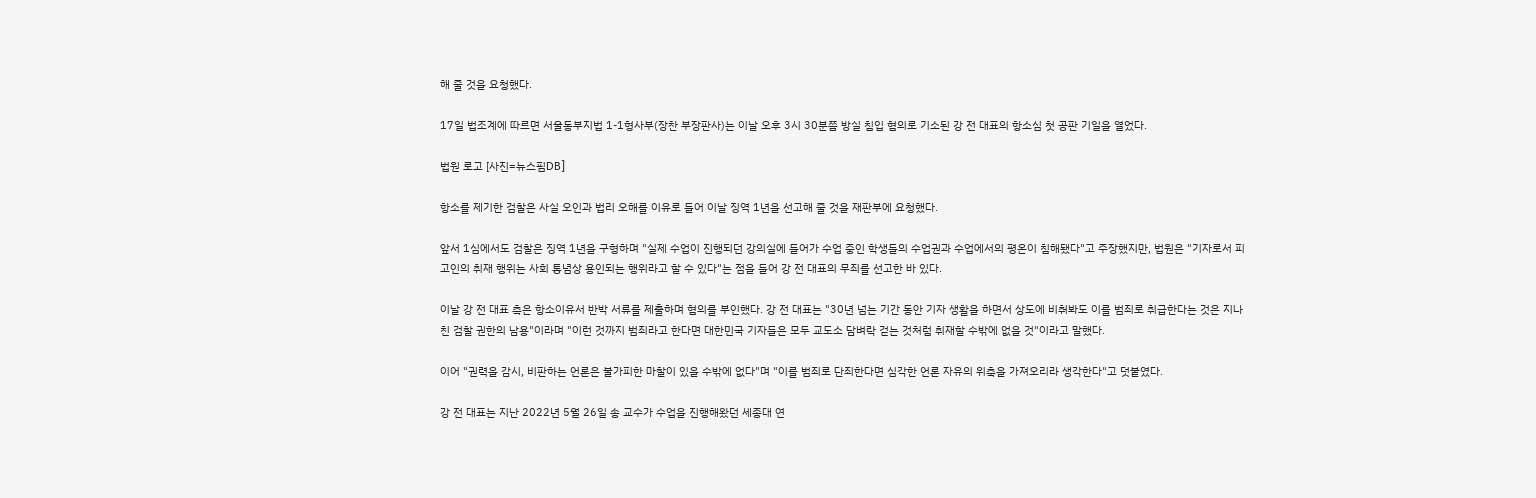해 줄 것을 요청했다.

17일 법조계에 따르면 서울동부지법 1-1형사부(장찬 부장판사)는 이날 오후 3시 30분쯤 방실 침입 혐의로 기소된 강 전 대표의 항소심 첫 공판 기일을 열었다.

법원 로고 [사진=뉴스핌DB]

항소를 제기한 검찰은 사실 오인과 법리 오해를 이유로 들어 이날 징역 1년을 선고해 줄 것을 재판부에 요청했다.

앞서 1심에서도 검찰은 징역 1년을 구형하며 "실제 수업이 진행되던 강의실에 들어가 수업 중인 학생들의 수업권과 수업에서의 평온이 침해됐다"고 주장했지만, 법원은 "기자로서 피고인의 취재 행위는 사회 통념상 용인되는 행위라고 할 수 있다"는 점을 들어 강 전 대표의 무죄를 선고한 바 있다.

이날 강 전 대표 측은 항소이유서 반박 서류를 제출하며 혐의를 부인했다. 강 전 대표는 "30년 넘는 기간 동안 기자 생활을 하면서 상도에 비춰봐도 이를 범죄로 취급한다는 것은 지나친 검찰 권한의 남용"이라며 "이런 것까지 범죄라고 한다면 대한민국 기자들은 모두 교도소 담벼락 걷는 것처럼 취재할 수밖에 없을 것"이라고 말했다.

이어 "권력을 감시, 비판하는 언론은 불가피한 마찰이 있을 수밖에 없다"며 "이를 범죄로 단죄한다면 심각한 언론 자유의 위축을 가져오리라 생각한다"고 덧붙였다.

강 전 대표는 지난 2022년 5월 26일 송 교수가 수업을 진행해왔던 세종대 연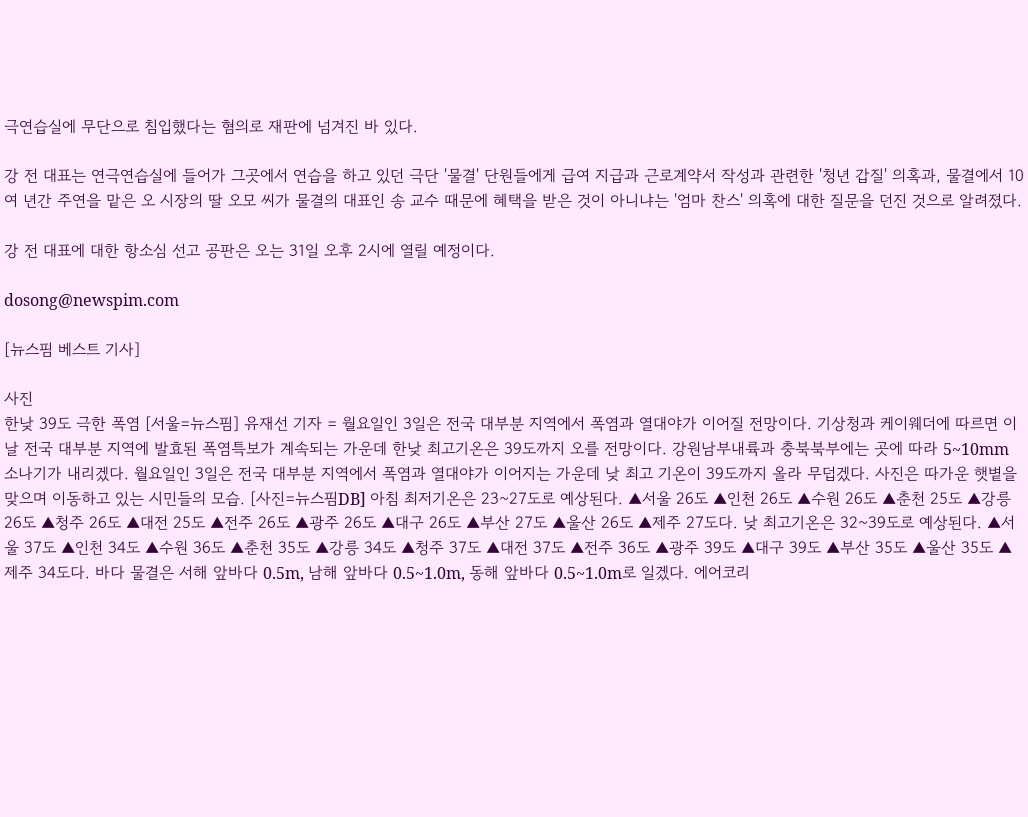극연습실에 무단으로 침입했다는 혐의로 재판에 넘겨진 바 있다.

강 전 대표는 연극연습실에 들어가 그곳에서 연습을 하고 있던 극단 '물결' 단원들에게 급여 지급과 근로계약서 작성과 관련한 '청년 갑질' 의혹과, 물결에서 10여 년간 주연을 맡은 오 시장의 딸 오모 씨가 물결의 대표인 송 교수 때문에 혜택을 받은 것이 아니냐는 '엄마 찬스' 의혹에 대한 질문을 던진 것으로 알려졌다.

강 전 대표에 대한 항소심 선고 공판은 오는 31일 오후 2시에 열릴 예정이다.

dosong@newspim.com

[뉴스핌 베스트 기사]

사진
한낮 39도 극한 폭염 [서울=뉴스핌] 유재선 기자 = 월요일인 3일은 전국 대부분 지역에서 폭염과 열대야가 이어질 전망이다. 기상청과 케이웨더에 따르면 이날 전국 대부분 지역에 발효된 폭염특보가 계속되는 가운데 한낮 최고기온은 39도까지 오를 전망이다. 강원남부내륙과 충북북부에는 곳에 따라 5~10mm 소나기가 내리겠다. 월요일인 3일은 전국 대부분 지역에서 폭염과 열대야가 이어지는 가운데 낮 최고 기온이 39도까지 올라 무덥겠다. 사진은 따가운 햇볕을 맞으며 이동하고 있는 시민들의 모습. [사진=뉴스핌DB] 아침 최저기온은 23~27도로 예상된다. ▲서울 26도 ▲인천 26도 ▲수원 26도 ▲춘천 25도 ▲강릉 26도 ▲청주 26도 ▲대전 25도 ▲전주 26도 ▲광주 26도 ▲대구 26도 ▲부산 27도 ▲울산 26도 ▲제주 27도다. 낮 최고기온은 32~39도로 예상된다. ▲서울 37도 ▲인천 34도 ▲수원 36도 ▲춘천 35도 ▲강릉 34도 ▲청주 37도 ▲대전 37도 ▲전주 36도 ▲광주 39도 ▲대구 39도 ▲부산 35도 ▲울산 35도 ▲제주 34도다. 바다 물결은 서해 앞바다 0.5m, 남해 앞바다 0.5~1.0m, 동해 앞바다 0.5~1.0m로 일겠다. 에어코리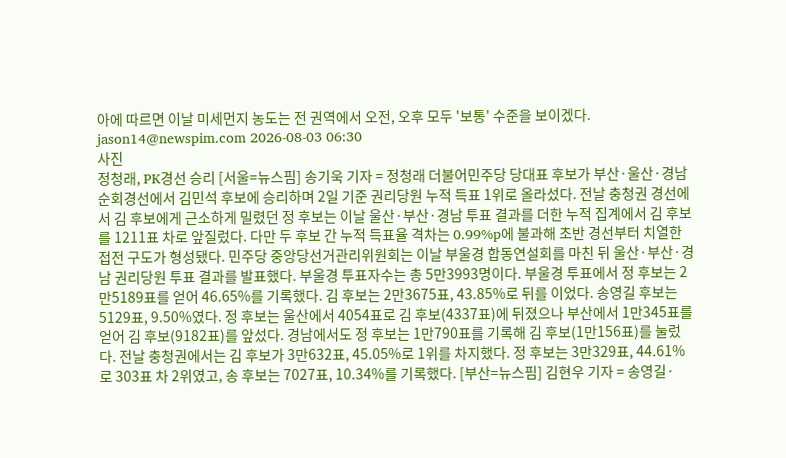아에 따르면 이날 미세먼지 농도는 전 권역에서 오전, 오후 모두 '보통' 수준을 보이겠다. jason14@newspim.com 2026-08-03 06:30
사진
정청래, PK경선 승리 [서울=뉴스핌] 송기욱 기자 = 정청래 더불어민주당 당대표 후보가 부산·울산·경남 순회경선에서 김민석 후보에 승리하며 2일 기준 권리당원 누적 득표 1위로 올라섰다. 전날 충청권 경선에서 김 후보에게 근소하게 밀렸던 정 후보는 이날 울산·부산·경남 투표 결과를 더한 누적 집계에서 김 후보를 1211표 차로 앞질렀다. 다만 두 후보 간 누적 득표율 격차는 0.99%p에 불과해 초반 경선부터 치열한 접전 구도가 형성됐다. 민주당 중앙당선거관리위원회는 이날 부울경 합동연설회를 마친 뒤 울산·부산·경남 권리당원 투표 결과를 발표했다. 부울경 투표자수는 총 5만3993명이다. 부울경 투표에서 정 후보는 2만5189표를 얻어 46.65%를 기록했다. 김 후보는 2만3675표, 43.85%로 뒤를 이었다. 송영길 후보는 5129표, 9.50%였다. 정 후보는 울산에서 4054표로 김 후보(4337표)에 뒤졌으나 부산에서 1만345표를 얻어 김 후보(9182표)를 앞섰다. 경남에서도 정 후보는 1만790표를 기록해 김 후보(1만156표)를 눌렀다. 전날 충청권에서는 김 후보가 3만632표, 45.05%로 1위를 차지했다. 정 후보는 3만329표, 44.61%로 303표 차 2위였고, 송 후보는 7027표, 10.34%를 기록했다. [부산=뉴스핌] 김현우 기자 = 송영길·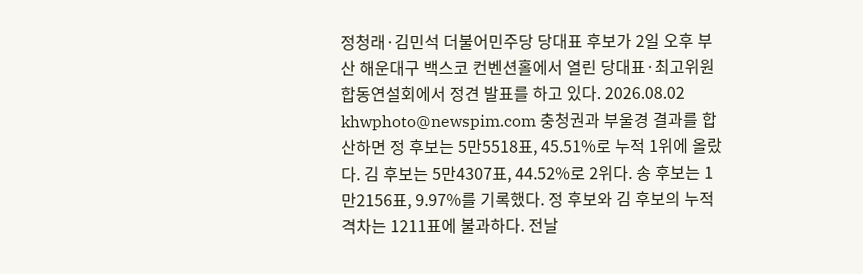정청래·김민석 더불어민주당 당대표 후보가 2일 오후 부산 해운대구 백스코 컨벤션홀에서 열린 당대표·최고위원 합동연설회에서 정견 발표를 하고 있다. 2026.08.02 khwphoto@newspim.com 충청권과 부울경 결과를 합산하면 정 후보는 5만5518표, 45.51%로 누적 1위에 올랐다. 김 후보는 5만4307표, 44.52%로 2위다. 송 후보는 1만2156표, 9.97%를 기록했다. 정 후보와 김 후보의 누적 격차는 1211표에 불과하다. 전날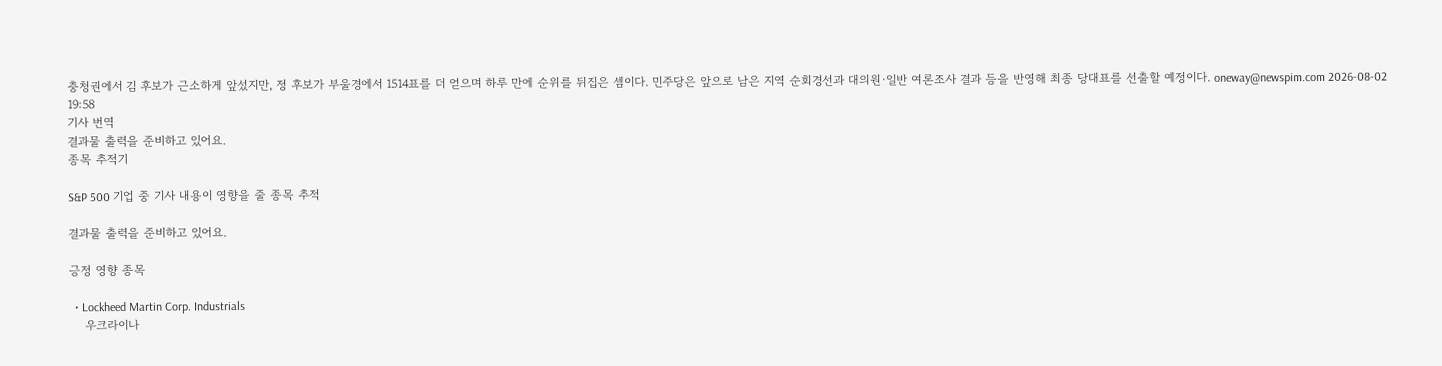충청권에서 김 후보가 근소하게 앞섰지만, 정 후보가 부울경에서 1514표를 더 얻으며 하루 만에 순위를 뒤집은 셈이다. 민주당은 앞으로 남은 지역 순회경선과 대의원·일반 여론조사 결과 등을 반영해 최종 당대표를 선출할 예정이다. oneway@newspim.com 2026-08-02 19:58
기사 번역
결과물 출력을 준비하고 있어요.
종목 추적기

S&P 500 기업 중 기사 내용이 영향을 줄 종목 추적

결과물 출력을 준비하고 있어요.

긍정 영향 종목

  • Lockheed Martin Corp. Industrials
    우크라이나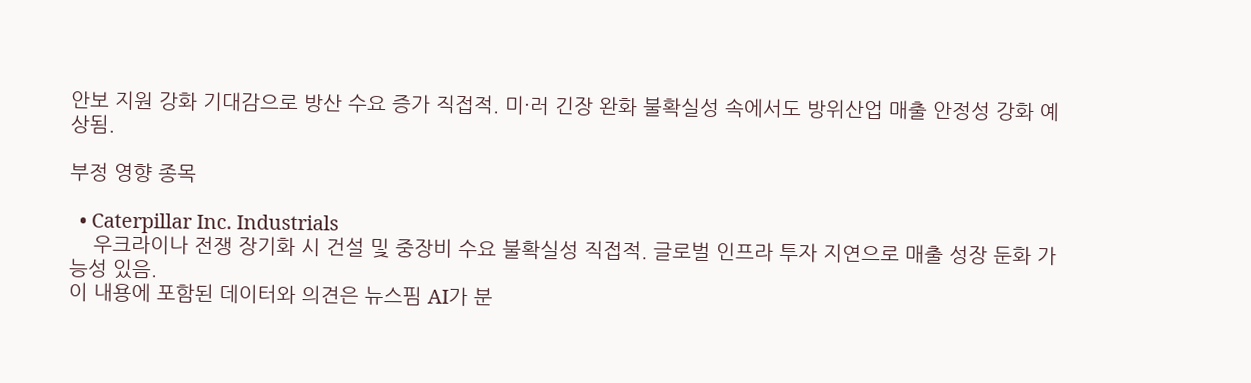안보 지원 강화 기대감으로 방산 수요 증가 직접적. 미·러 긴장 완화 불확실성 속에서도 방위산업 매출 안정성 강화 예상됨.

부정 영향 종목

  • Caterpillar Inc. Industrials
    우크라이나 전쟁 장기화 시 건설 및 중장비 수요 불확실성 직접적. 글로벌 인프라 투자 지연으로 매출 성장 둔화 가능성 있음.
이 내용에 포함된 데이터와 의견은 뉴스핌 AI가 분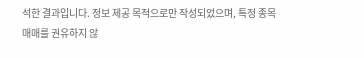석한 결과입니다. 정보 제공 목적으로만 작성되었으며, 특정 종목 매매를 권유하지 않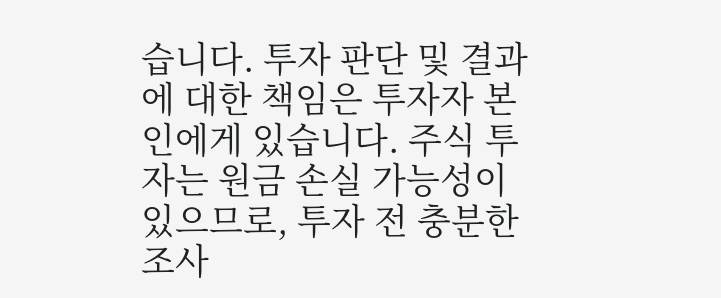습니다. 투자 판단 및 결과에 대한 책임은 투자자 본인에게 있습니다. 주식 투자는 원금 손실 가능성이 있으므로, 투자 전 충분한 조사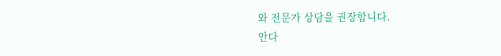와 전문가 상담을 권장합니다.
안다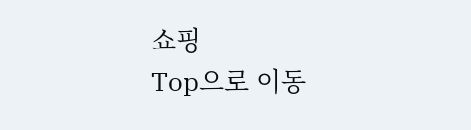쇼핑
Top으로 이동